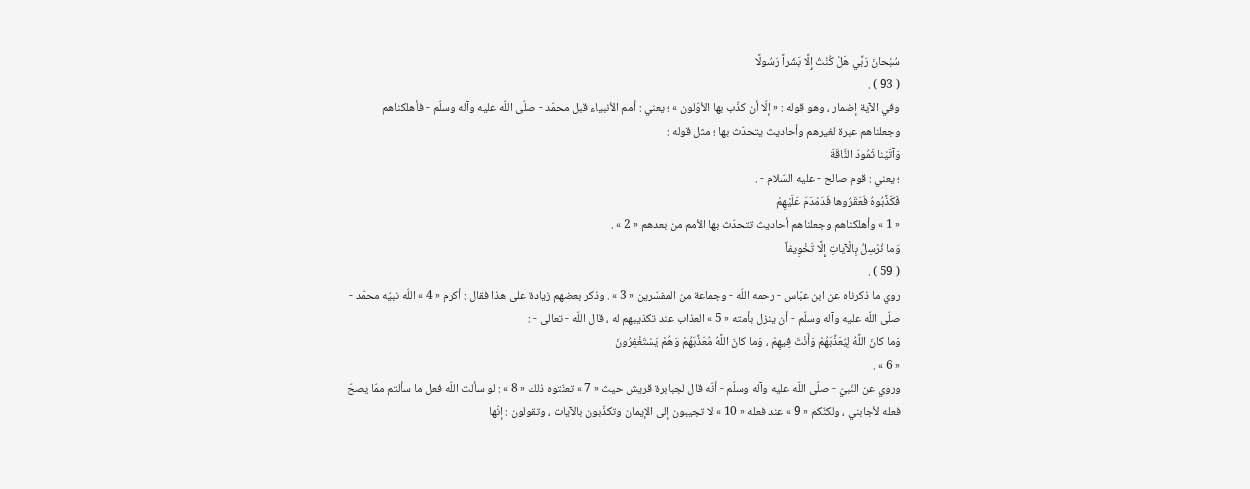سُبْحانَ رَبِّي هَلْ كُنْتُ إِلَّا بَشَراً رَسُولًا
( 93 ) .
وفي الآية إضمار ، وهو قوله : « إلّا أن كذّب بها الأوّلون » ؛ يعني : أمم الأنبياء قبل محمّد - صلّى اللّه عليه وآله وسلّم - فأهلكناهم وجعلناهم عبرة لغيرهم وأحاديث يتحدّث بها ؛ مثل قوله :
وَآتَيْنا ثَمُودَ النَّاقَةَ
؛ يعني : قوم صالح - عليه السّلام - .
فَكَذَّبُوهُ فَعَقَرُوها فَدَمْدَمَ عَلَيْهِمْ
« 1 » وأهلكناهم وجعلناهم أحاديث تتحدّث بها الأمم من بعدهم « 2 » .
وَما نُرْسِلُ بِالْآياتِ إِلَّا تَخْوِيفاً
( 59 ) .
روي ما ذكرناه عن ابن عبّاس - رحمه اللّه - وجماعة من المفسّرين « 3 » . وذكر بعضهم زيادة على هذا فقال : أكرم « 4 » اللّه نبيّه محمّد - صلّى اللّه عليه وآله وسلّم - أن ينزل بأمته « 5 » العذاب عند تكذيبهم له ، قال اللّه - تعالى - :
وَما كانَ اللَّهُ لِيُعَذِّبَهُمْ وَأَنْتَ فِيهِمْ ، وَما كانَ اللَّهُ مُعَذِّبَهُمْ وَهُمْ يَسْتَغْفِرُونَ
« 6 » .
وروي عن النّبيّ - صلّى اللّه عليه وآله وسلّم - أنّه قال لجبابرة قريش حيث « 7 » تعنّتوه ذلك « 8 » : لو سألت اللّه فعل ما سألتم ممّا يصحّ فعله لأجابني ، ولكنّكم « 9 » عند فعله « 10 » لا تجيبون إلى الإيمان وتكذّبون بالآيات ، وتقولون : إنّها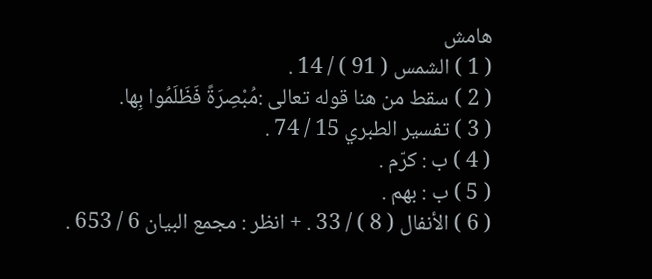هامش
( 1 ) الشمس ( 91 ) / 14 .
( 2 ) سقط من هنا قوله تعالى :مُبْصِرَةً فَظَلَمُوا بِها.
( 3 ) تفسير الطبري 15 / 74 .
( 4 ) ب : كرّم .
( 5 ) ب : بهم .
( 6 ) الأنفال ( 8 ) / 33 . + انظر : مجمع البيان 6 / 653 .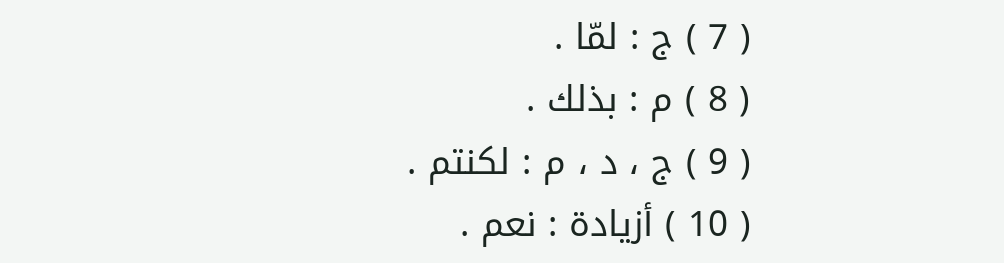( 7 ) ج : لمّا .
( 8 ) م : بذلك .
( 9 ) ج ، د ، م : لكنتم .
( 10 ) أزيادة : نعم .